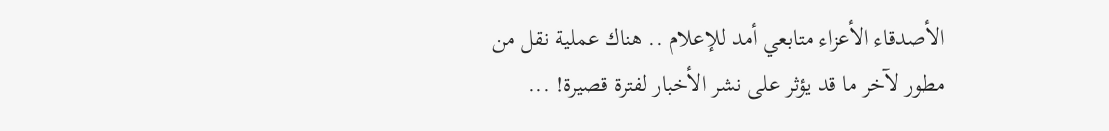الأصدقاء الأعزاء متابعي أمد للإعلام .. هناك عملية نقل من مطور لآخر ما قد يؤثر على نشر الأخبار لفترة قصيرة! ...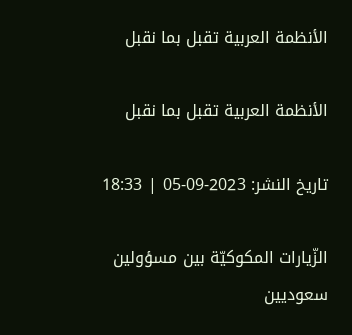الأنظمة العربية تقبل بما نقبل

الأنظمة العربية تقبل بما نقبل

تاريخ النشر: 2023-09-05 | 18:33

الزّيارات المكوكيّة بين مسؤولين سعوديين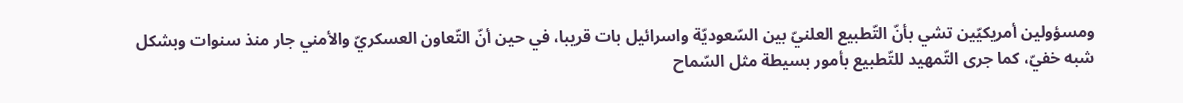ومسؤولين أمريكيّين تشي بأنّ التّطبيع العلنيّ بين السّعوديّة واسرائيل بات قريبا، في حين أنّ التّعاون العسكريّ والأمني جار منذ سنوات وبشكل شبه خفيّ، كما جرى التّمهيد للتّطبيع بأمور بسيطة مثل السّماح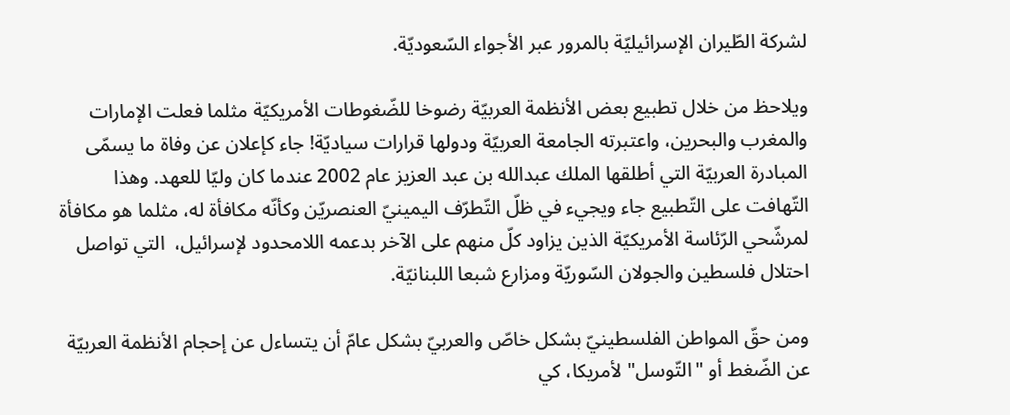لشركة الطّيران الإسرائيليّة بالمرور عبر الأجواء السّعوديّة.

ويلاحظ من خلال تطبيع بعض الأنظمة العربيّة رضوخا للضّغوطات الأمريكيّة مثلما فعلت الإمارات والمغرب والبحرين، واعتبرته الجامعة العربيّة ودولها قرارات سياديّة! جاء كإعلان عن وفاة ما يسمّى المبادرة العربيّة التي أطلقها الملك عبدالله بن عبد العزيز عام 2002 عندما كان وليّا للعهد. وهذا التّهافت على التّطبيع جاء ويجيء في ظلّ التّطرّف اليمينيّ العنصريّن وكأنّه مكافأة له، مثلما هو مكافأة لمرشّحي الرّئاسة الأمريكيّة الذين يزاود كلّ منهم على الآخر بدعمه اللامحدود لإسرائيل،  التي تواصل احتلال فلسطين والجولان السّوريّة ومزارع شبعا اللبنانيّة.

ومن حقّ المواطن الفلسطينيّ بشكل خاصّ والعربيّ بشكل عامّ أن يتساءل عن إحجام الأنظمة العربيّة عن الضّغط أو "التّوسل" لأمريكا، كي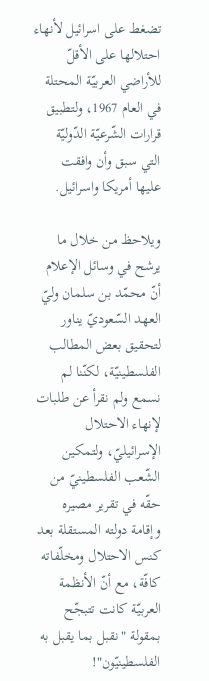تضغط على اسرائيل لأنهاء احتلالها على الأقلّ للأراضي العربيّة المحتلة في العام 1967، ولتطبيق قرارات الشّرعيّة الدّوليّة التي سبق وأن وافقت عليها أمريكا واسرائيل.

ويلاحظ من خلال ما يرشح في وسائل الإعلام أنّ محمّد بن سلمان وليّ العهد السّعوديّ يناور لتحقيق بعض المطالب الفلسطينيّة، لكنّنا لم نسمع ولم نقرأ عن طلبات لإنهاء الاحتلال الإسرائيليّ، ولتمكين الشّعب الفلسطينيّ من حقّه في تقرير مصيره وإقامة دولته المستقلة بعد كنس الاحتلال ومخلّفاته كافّة، مع أنّ الأنظمة العربيّة كانت تتبجّح بمقولة "نقبل بما يقبل به الفلسطينيّون"!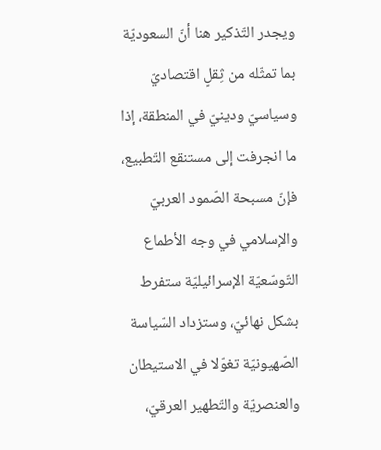ويجدر التّذكير هنا أنّ السعوديّة بما تمثّله من ثِقلٍ اقتصاديّ وسياسيّ ودينيّ في المنطقة، إذا ما انجرفت إلى مستنقع التّطبيع، فإنّ مسبحة الصّمود العربيّ والإسلامي في وجه الأطماع التّوسّعيّة الإسرائيليّة ستفرط بشكل نهائيّ، وستزداد السّياسة الصّهيونيّة تغوّلا في الاستيطان والعنصريّة والتّطهير العرقيّ،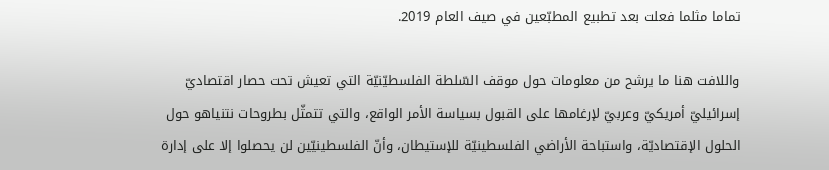تماما مثلما فعلت بعد تطبيع المطبّعين في صيف العام 2019.

واللافت هنا ما يرشح من معلومات حول موقف السّلطة الفلسطيّنيّة التي تعيش تحت حصار اقتصاديّ إسرائيليّ أمريكيّ وعربيّ لإرغامها على القبول بسياسة الأمر الواقع، والتي تتمثّل بطروحات نتنياهو حول الحلول الإقتصاديّة، واستباحة الأراضي الفلسطينيّة للإستيطان، وأنّ الفلسطينيّين لن يحصلوا إلا على إدارة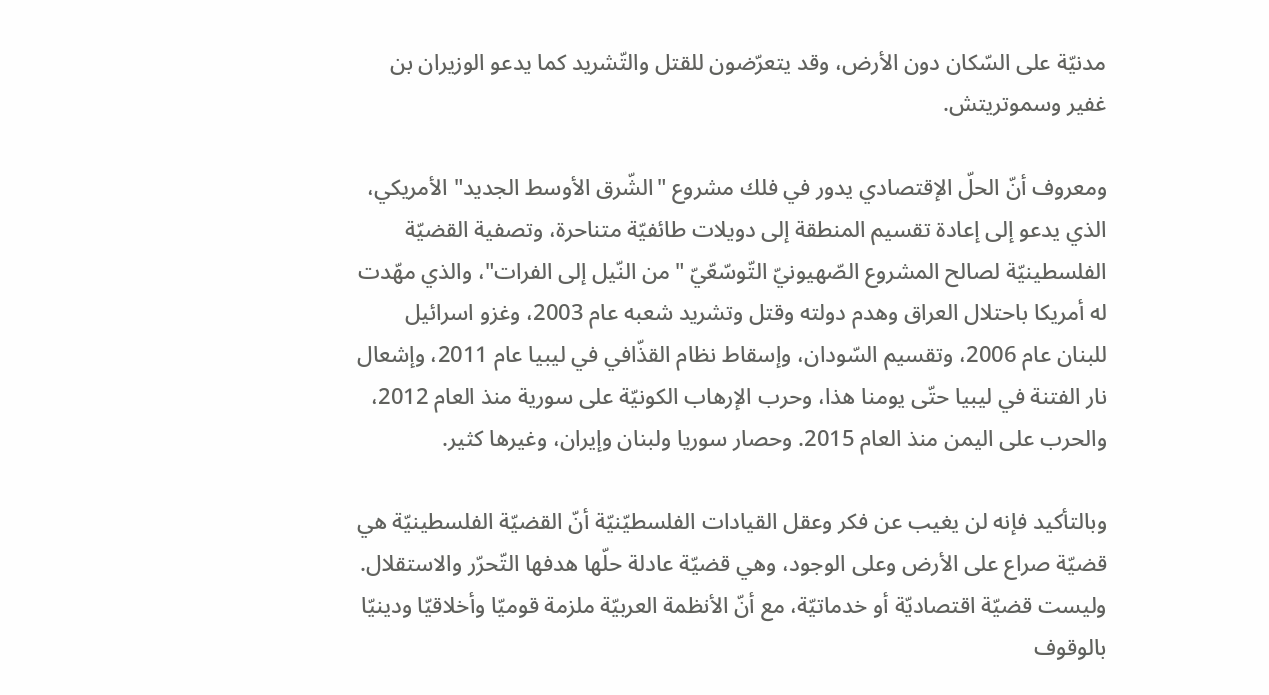مدنيّة على السّكان دون الأرض، وقد يتعرّضون للقتل والتّشريد كما يدعو الوزيران بن غفير وسموتريتش.

ومعروف أنّ الحلّ الإقتصادي يدور في فلك مشروع "الشّرق الأوسط الجديد" الأمريكي، الذي يدعو إلى إعادة تقسيم المنطقة إلى دويلات طائفيّة متناحرة، وتصفية القضيّة الفلسطينيّة لصالح المشروع الصّهيونيّ التّوسّعّيّ "من النّيل إلى الفرات"، والذي مهّدت له أمريكا باحتلال العراق وهدم دولته وقتل وتشريد شعبه عام 2003، وغزو اسرائيل للبنان عام 2006، وتقسيم السّودان، وإسقاط نظام القذّافي في ليبيا عام 2011، وإشعال نار الفتنة في ليبيا حتّى يومنا هذا، وحرب الإرهاب الكونيّة على سورية منذ العام 2012، والحرب على اليمن منذ العام 2015. وحصار سوريا ولبنان وإيران، وغيرها كثير.

وبالتأكيد فإنه لن يغيب عن فكر وعقل القيادات الفلسطيّنيّة أنّ القضيّة الفلسطينيّة هي قضيّة صراع على الأرض وعلى الوجود، وهي قضيّة عادلة حلّها هدفها التّحرّر والاستقلال. وليست قضيّة اقتصاديّة أو خدماتيّة، مع أنّ الأنظمة العربيّة ملزمة قوميّا وأخلاقيّا ودينيّا بالوقوف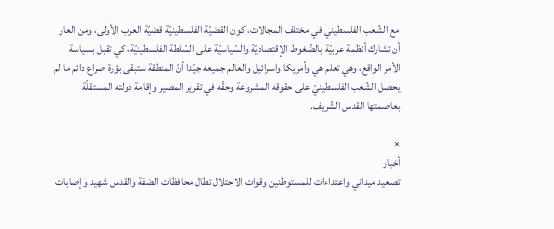مع الشّعب الفلسطيني في مختلف المجالات، كون القضيّة الفلسطينيّة قضيّة العرب الأولى، ومن العار أن تشارك أنظمة عربيّة بالضّغوط الإقتصاديّة والسّياسيّة على السّلطة الفلسطينيّة، كي تقبل بسياسة الأمر الواقع، وهي تعلم هي وأمريكا واسرائيل والعالم جميعه جيّدا أنّ المنطقة ستبقى بؤرة صراع دائم ما لم يحصل الشّعب الفلسطينيّ على حقوقه المشروعة وحقّه في تقرير المصير وإقامة دولته المستقلّة بعاصمتها القدس الشّريف.

×
أخبار
تصعيد ميداني واعتداءات للمستوطنين وقوات الاحتلال تطال محافظات الضفة والقدس شهيد وإصابات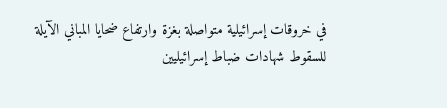في خروقات إسرائيلية متواصلة بغزة وارتفاع ضحايا المباني الآيلة للسقوط شهادات ضباط إسرائيليين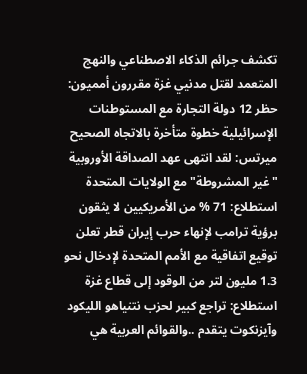تكشف جرائم الذكاء الاصطناعي والنهج المتعمد لقتل مدنيي غزة مقررون أمميون: حظر 12 دولة التجارة مع المستوطنات الإسرائيلية خطوة متأخرة بالاتجاه الصحيح ميرتس: لقد انتهى عهد الصداقة الأوروبية "غير المشروطة" مع الولايات المتحدة استطلاع: 71 % من الأمريكيين لا يثقون برؤية ترامب لإنهاء حرب إيران قطر تعلن توقيع اتفاقية مع الأمم المتحدة لإدخال نحو 1.3 مليون لتر من الوقود إلى قطاع غزة استطلاع: تراجع كبير لحزب نتنياهو الليكود وآيزنكوت يتقدم ..والقوائم العربية هي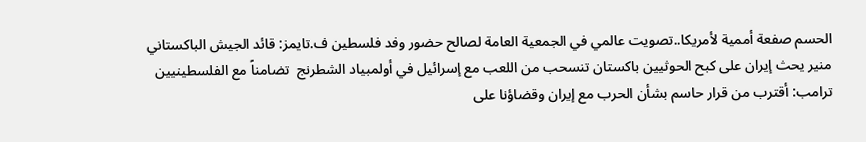الحسم صفعة أممية لأمريكا..تصويت عالمي في الجمعية العامة لصالح حضور وفد فلسطين ف.تايمز: قائد الجيش الباكستاني منير يحث إيران على كبح الحوثيين باكستان تنسحب من اللعب مع إسرائيل في أولمبياد الشطرنج  تضامناً مع الفلسطينيين ترامب: أقترب من قرار حاسم بشأن الحرب مع إيران وقضاؤنا على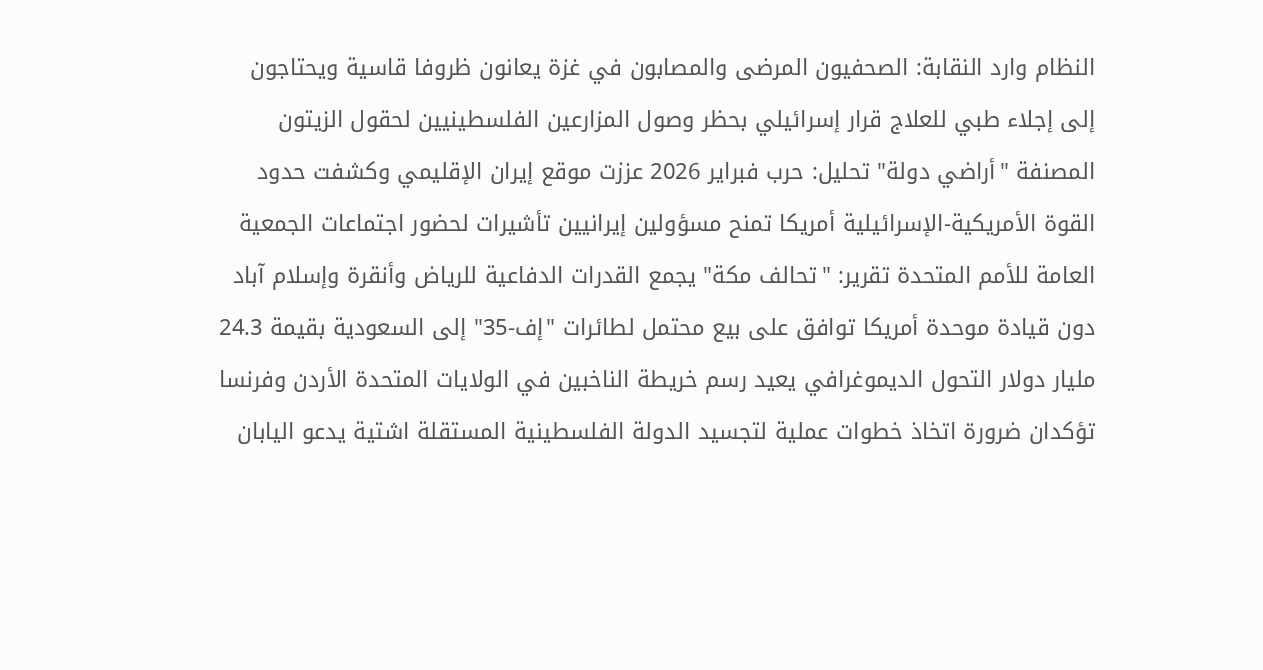النظام وارد النقابة: الصحفيون المرضى والمصابون في غزة يعانون ظروفا قاسية ويحتاجون إلى إجلاء طبي للعلاج قرار إسرائيلي بحظر وصول المزارعين الفلسطينيين لحقول الزيتون المصنفة "أراضي دولة" تحليل: حرب فبراير 2026 عززت موقع إيران الإقليمي وكشفت حدود القوة الأمريكية-الإسرائيلية أمريكا تمنح مسؤولين إيرانيين تأشيرات لحضور اجتماعات الجمعية العامة للأمم المتحدة تقرير: "تحالف مكة" يجمع القدرات الدفاعية للرياض وأنقرة وإسلام آباد دون قيادة موحدة أمريكا توافق على بيع محتمل لطائرات "إف-35" إلى السعودية بقيمة 24.3 مليار دولار التحول الديموغرافي يعيد رسم خريطة الناخبين في الولايات المتحدة الأردن وفرنسا تؤكدان ضرورة اتخاذ خطوات عملية لتجسيد الدولة الفلسطينية المستقلة اشتية يدعو اليابان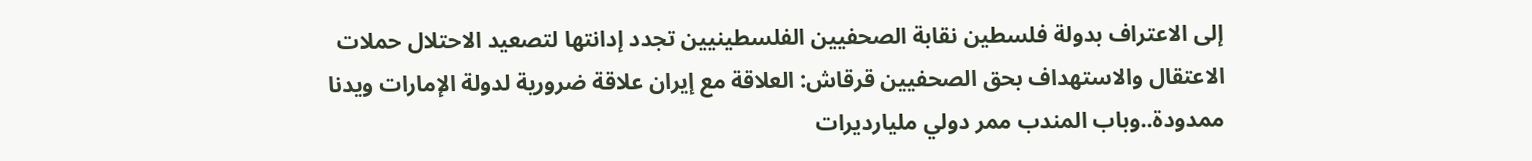إلى الاعتراف بدولة فلسطين نقابة الصحفيين الفلسطينيين تجدد إدانتها لتصعيد الاحتلال حملات الاعتقال والاستهداف بحق الصحفيين قرقاش: العلاقة مع إيران علاقة ضرورية لدولة الإمارات ويدنا ممدودة..وباب المندب ممر دولي مليارديرات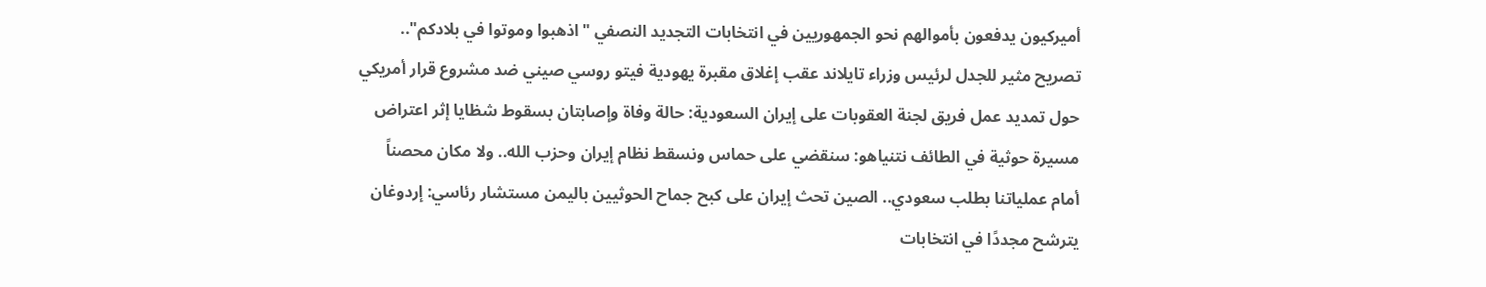أميركيون يدفعون بأموالهم نحو الجمهوريين في انتخابات التجديد النصفي "اذهبوا وموتوا في بلادكم".. تصريح مثير للجدل لرئيس وزراء تايلاند عقب إغلاق مقبرة يهودية فيتو روسي صيني ضد مشروع قرار أمريكي حول تمديد عمل فريق لجنة العقوبات على إيران السعودية: حالة وفاة وإصابتان بسقوط شظايا إثر اعتراض مسيرة حوثية في الطائف نتنياهو: سنقضي على حماس ونسقط نظام إيران وحزب الله.. ولا مكان محصناً أمام عملياتنا بطلب سعودي.. الصين تحث إيران على كبح جماح الحوثيين باليمن مستشار رئاسي: إردوغان يترشح مجددًا في انتخابات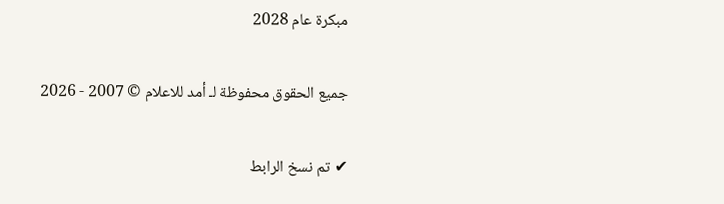مبكرة عام 2028

جميع الحقوق محفوظة لـ أمد للاعلام © 2007 - 2026

✔ تم نسخ الرابط